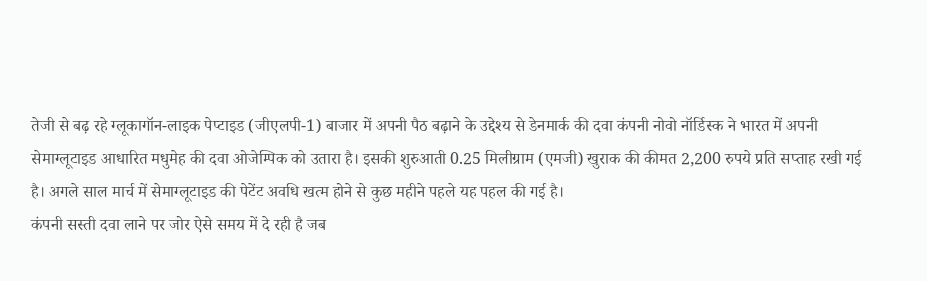तेजी से बढ़ रहे ग्लूकागॉन-लाइक पेप्टाइड (जीएलपी-1) बाजार में अपनी पैठ बढ़ाने के उद्देश्य से डेनमार्क की दवा कंपनी नोवो नॉर्डिस्क ने भारत में अपनी सेमाग्लूटाइड आधारित मधुमेह की दवा ओजेम्पिक को उतारा है। इसकी शुरुआती 0.25 मिलीग्राम (एमजी) खुराक की कीमत 2,200 रुपये प्रति सप्ताह रखी गई है। अगले साल मार्च में सेमाग्लूटाइड की पेटेंट अवधि खत्म होने से कुछ महीने पहले यह पहल की गई है।
कंपनी सस्ती दवा लाने पर जोर ऐसे समय में दे रही है जब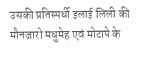उसकी प्रतिस्पर्धी इलाई लिली की मौनजारो मधुमेह एवं मोटापे के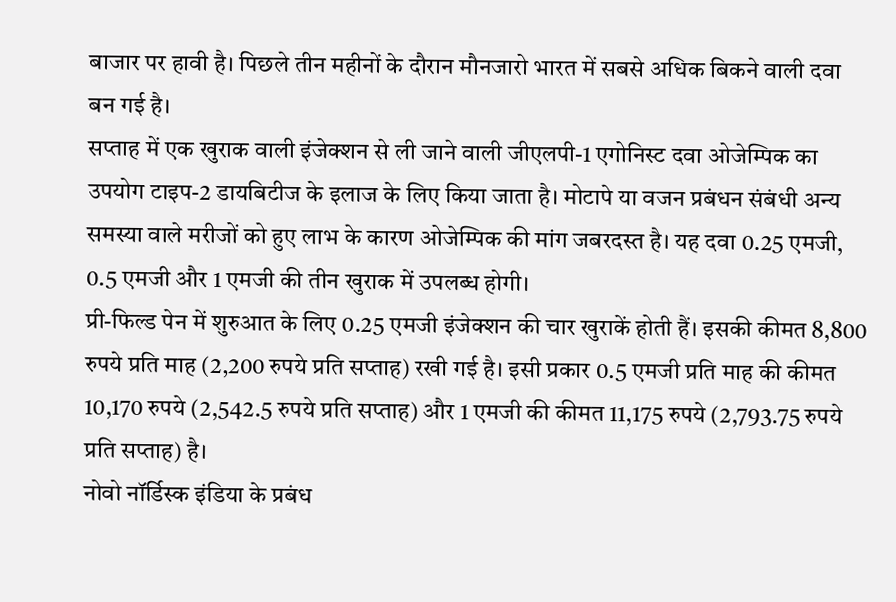बाजार पर हावी है। पिछले तीन महीनों के दौरान मौनजारो भारत में सबसे अधिक बिकने वाली दवा बन गई है।
सप्ताह में एक खुराक वाली इंजेक्शन से ली जाने वाली जीएलपी-1 एगोनिस्ट दवा ओजेम्पिक का उपयोग टाइप-2 डायबिटीज के इलाज के लिए किया जाता है। मोटापे या वजन प्रबंधन संबंधी अन्य समस्या वाले मरीजों को हुए लाभ के कारण ओजेम्पिक की मांग जबरदस्त है। यह दवा 0.25 एमजी, 0.5 एमजी और 1 एमजी की तीन खुराक में उपलब्ध होगी।
प्री-फिल्ड पेन में शुरुआत के लिए 0.25 एमजी इंजेक्शन की चार खुराकें होती हैं। इसकी कीमत 8,800 रुपये प्रति माह (2,200 रुपये प्रति सप्ताह) रखी गई है। इसी प्रकार 0.5 एमजी प्रति माह की कीमत 10,170 रुपये (2,542.5 रुपये प्रति सप्ताह) और 1 एमजी की कीमत 11,175 रुपये (2,793.75 रुपये प्रति सप्ताह) है।
नोवो नॉर्डिस्क इंडिया के प्रबंध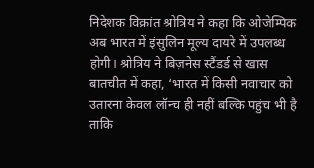निदेशक विक्रांत श्रोत्रिय ने कहा कि ओजेम्पिक अब भारत में इंसुलिन मूल्य दायरे में उपलब्ध होगी। श्रोत्रिय ने बिज़नेस स्टैंडर्ड से खास बातचीत में कहा, ‘भारत में किसी नवाचार को उतारना केवल लॉन्च ही नहीं बल्कि पहुंच भी है ताकि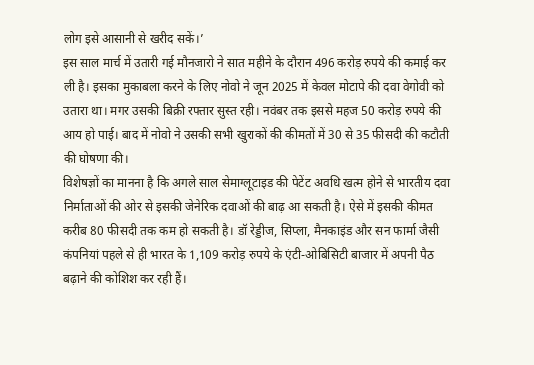लोग इसे आसानी से खरीद सकें।’
इस साल मार्च में उतारी गई मौनजारो ने सात महीने के दौरान 496 करोड़ रुपये की कमाई कर ली है। इसका मुकाबला करने के लिए नोवो ने जून 2025 में केवल मोटापे की दवा वेगोवी को उतारा था। मगर उसकी बिक्री रफ्तार सुस्त रही। नवंबर तक इससे महज 50 करोड़ रुपये की आय हो पाई। बाद में नोवो ने उसकी सभी खुराकों की कीमतों में 30 से 35 फीसदी की कटौती की घोषणा की।
विशेषज्ञों का मानना है कि अगले साल सेमाग्लूटाइड की पेटेंट अवधि खत्म होने से भारतीय दवा निर्माताओं की ओर से इसकी जेनेरिक दवाओं की बाढ़ आ सकती है। ऐसे में इसकी कीमत करीब 80 फीसदी तक कम हो सकती है। डॉ रेड्डीज, सिप्ला, मैनकाइंड और सन फार्मा जैसी कंपनियां पहले से ही भारत के 1,109 करोड़ रुपये के एंटी-ओबिसिटी बाजार में अपनी पैठ बढ़ाने की कोशिश कर रही हैं।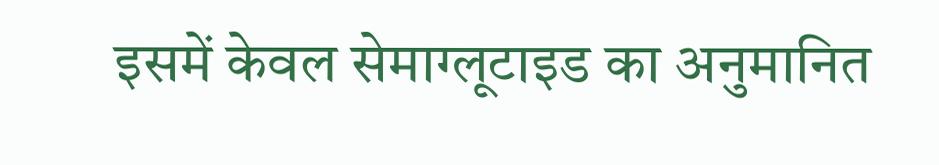इसमें केवल सेमाग्लूटाइड का अनुमानित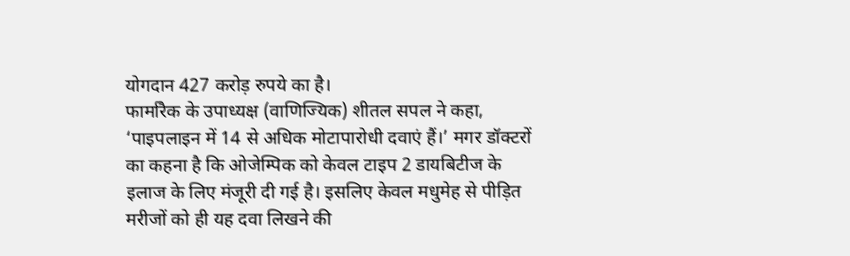योगदान 427 करोड़ रुपये का है।
फार्मारैक के उपाध्यक्ष (वाणिज्यिक) शीतल सपल ने कहा, ‘पाइपलाइन में 14 से अधिक मोटापारोधी दवाएं हैं।’ मगर डॉक्टरों का कहना है कि ओजेम्पिक को केवल टाइप 2 डायबिटीज के इलाज के लिए मंजूरी दी गई है। इसलिए केवल मधुमेह से पीड़ित मरीजों को ही यह दवा लिखने की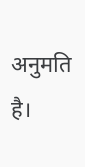अनुमति है।